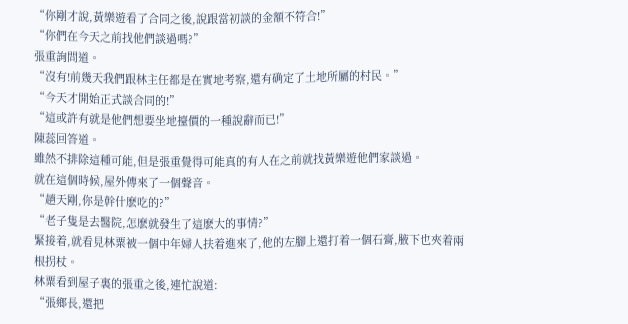“你剛才說,黃樂遊看了合同之後,說跟當初談的金額不符合!”
“你們在今天之前找他們談過嗎?”
張重詢問道。
“沒有!前幾天我們跟林主任都是在實地考察,還有确定了土地所屬的村民。”
“今天才開始正式談合同的!”
“這或許有就是他們想要坐地擡價的一種說辭而已!”
陳蕊回答道。
雖然不排除這種可能,但是張重覺得可能真的有人在之前就找黃樂遊他們家談過。
就在這個時候,屋外傳來了一個聲音。
“趙天剛,你是幹什麽吃的?”
“老子隻是去醫院,怎麽就發生了這麽大的事情?”
緊接着,就看見林粟被一個中年婦人扶着進來了,他的左腳上還打着一個石膏,腋下也夾着兩根拐杖。
林粟看到屋子裏的張重之後,連忙說道:
“張鄉長,還把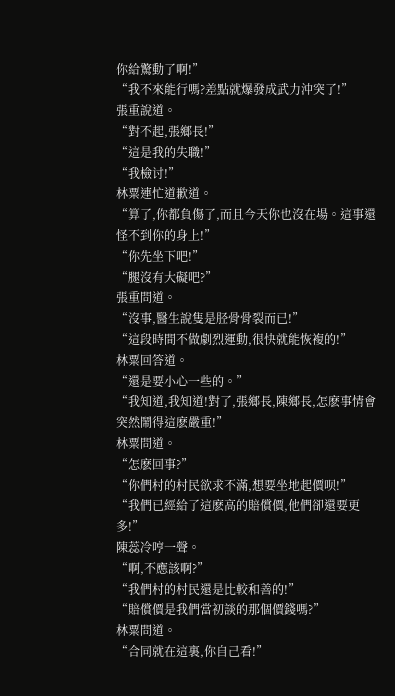你給驚動了啊!”
“我不來能行嗎?差點就爆發成武力沖突了!”
張重說道。
“對不起,張鄉長!”
“這是我的失職!”
“我檢讨!”
林粟連忙道歉道。
“算了,你都負傷了,而且今天你也沒在場。這事還怪不到你的身上!”
“你先坐下吧!”
“腿沒有大礙吧?”
張重問道。
“沒事,醫生說隻是胫骨骨裂而已!”
“這段時間不做劇烈運動,很快就能恢複的!”
林粟回答道。
“還是要小心一些的。”
“我知道,我知道!對了,張鄉長,陳鄉長,怎麽事情會突然鬧得這麽嚴重!”
林粟問道。
“怎麽回事?”
“你們村的村民欲求不滿,想要坐地起價呗!”
“我們已經給了這麽高的賠償價,他們卻還要更多!”
陳蕊冷哼一聲。
“啊,不應該啊?”
“我們村的村民還是比較和善的!”
“賠償價是我們當初談的那個價錢嗎?”
林粟問道。
“合同就在這裏,你自己看!”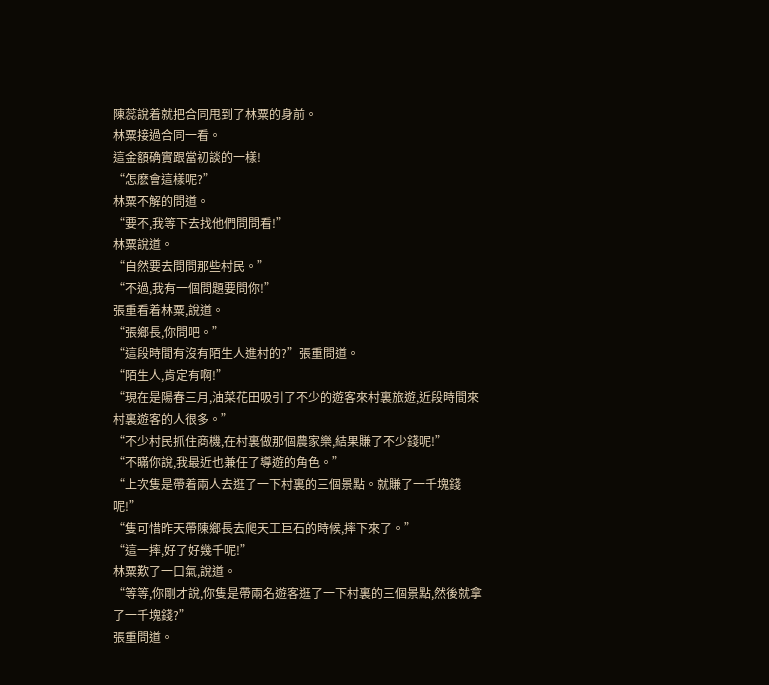陳蕊說着就把合同甩到了林粟的身前。
林粟接過合同一看。
這金額确實跟當初談的一樣!
“怎麽會這樣呢?”
林粟不解的問道。
“要不,我等下去找他們問問看!”
林粟說道。
“自然要去問問那些村民。”
“不過,我有一個問題要問你!”
張重看着林粟,說道。
“張鄉長,你問吧。”
“這段時間有沒有陌生人進村的?”張重問道。
“陌生人,肯定有啊!”
“現在是陽春三月,油菜花田吸引了不少的遊客來村裏旅遊,近段時間來村裏遊客的人很多。”
“不少村民抓住商機,在村裏做那個農家樂,結果賺了不少錢呢!”
“不瞞你說,我最近也兼任了導遊的角色。”
“上次隻是帶着兩人去逛了一下村裏的三個景點。就賺了一千塊錢呢!”
“隻可惜昨天帶陳鄉長去爬天工巨石的時候,摔下來了。”
“這一摔,好了好幾千呢!”
林粟歎了一口氣,說道。
“等等,你剛才說,你隻是帶兩名遊客逛了一下村裏的三個景點,然後就拿了一千塊錢?”
張重問道。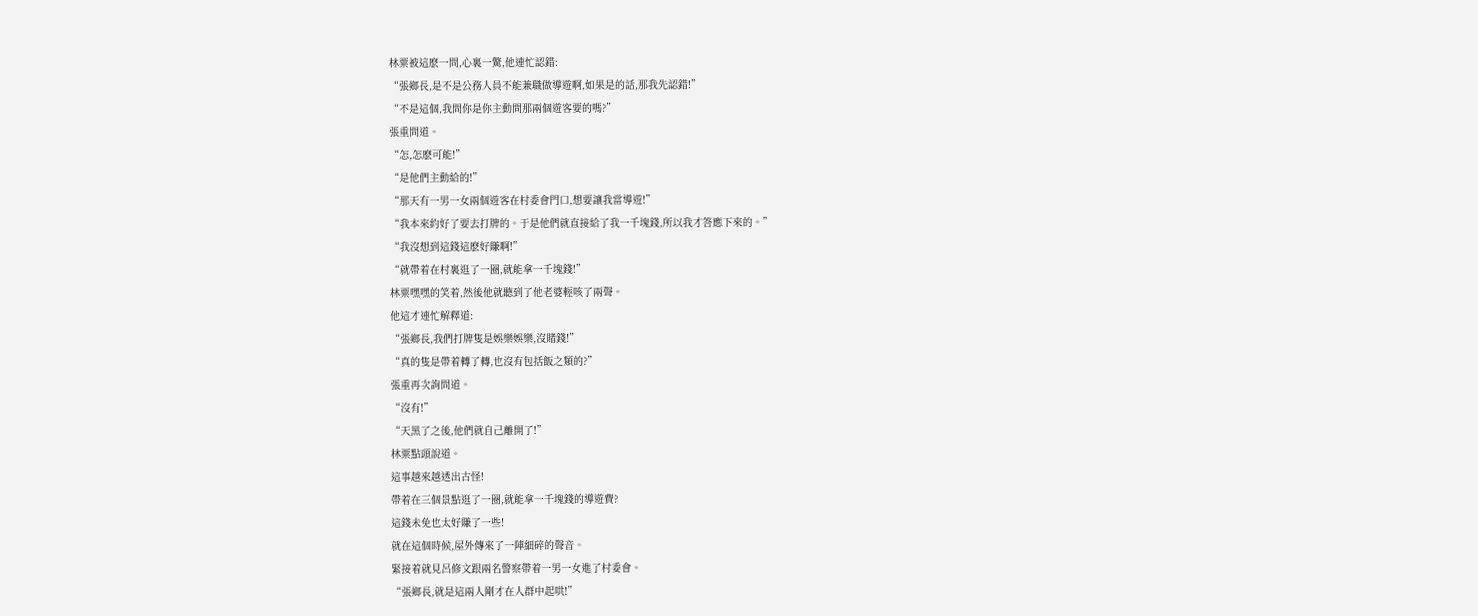林粟被這麽一問,心裏一驚,他連忙認錯:
“張鄉長,是不是公務人員不能兼職做導遊啊,如果是的話,那我先認錯!”
“不是這個,我問你是你主動問那兩個遊客要的嗎?”
張重問道。
“怎,怎麽可能!”
“是他們主動給的!”
“那天有一男一女兩個遊客在村委會門口,想要讓我當導遊!”
“我本來約好了要去打牌的。于是他們就直接給了我一千塊錢,所以我才答應下來的。”
“我沒想到這錢這麽好賺啊!”
“就帶着在村裏逛了一圈,就能拿一千塊錢!”
林粟嘿嘿的笑着,然後他就聽到了他老婆輕咳了兩聲。
他這才連忙解釋道:
“張鄉長,我們打牌隻是娛樂娛樂,沒賭錢!”
“真的隻是帶着轉了轉,也沒有包括飯之類的?”
張重再次詢問道。
“沒有!”
“天黑了之後,他們就自己離開了!”
林粟點頭說道。
這事越來越透出古怪!
帶着在三個景點逛了一圈,就能拿一千塊錢的導遊費?
這錢未免也太好賺了一些!
就在這個時候,屋外傳來了一陣細碎的聲音。
緊接着就見呂修文跟兩名警察帶着一男一女進了村委會。
“張鄉長,就是這兩人剛才在人群中起哄!”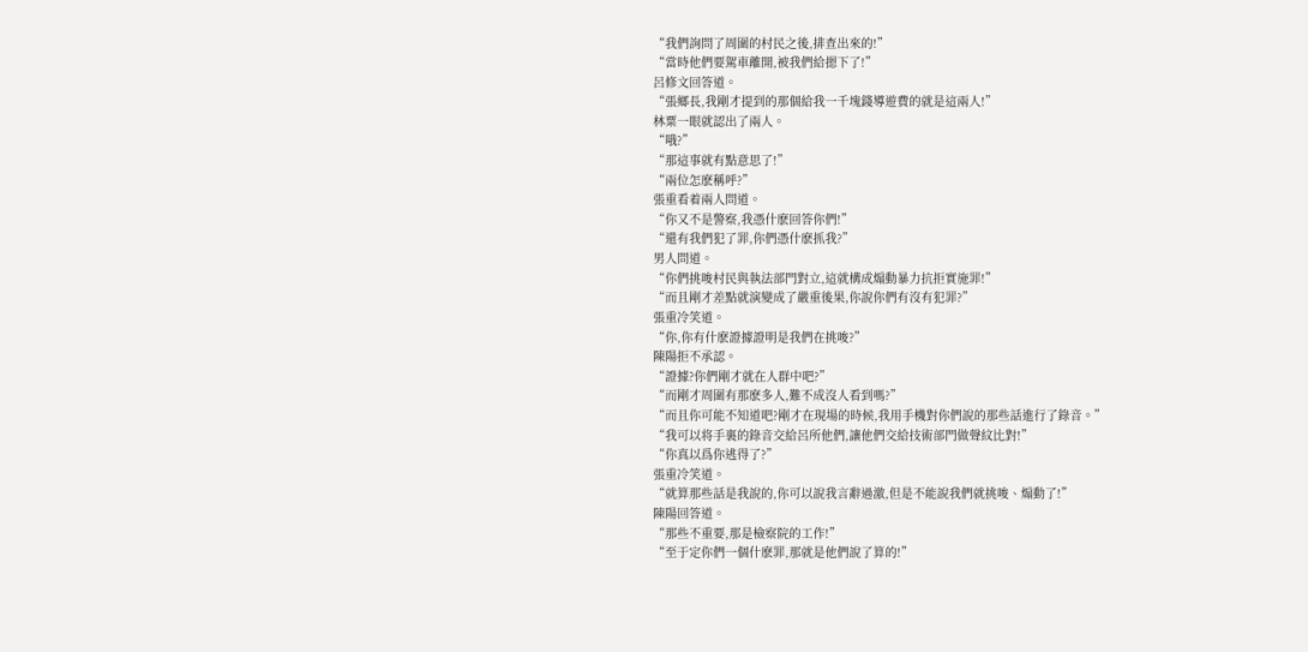“我們詢問了周圍的村民之後,排查出來的!”
“當時他們要駕車離開,被我們給摁下了!”
呂修文回答道。
“張鄉長,我剛才提到的那個給我一千塊錢導遊費的就是這兩人!”
林粟一眼就認出了兩人。
“哦?”
“那這事就有點意思了!”
“兩位怎麽稱呼?”
張重看着兩人問道。
“你又不是警察,我憑什麽回答你們!”
“還有我們犯了罪,你們憑什麽抓我?”
男人問道。
“你們挑唆村民與執法部門對立,這就構成煽動暴力抗拒實施罪!”
“而且剛才差點就演變成了嚴重後果,你說你們有沒有犯罪?”
張重冷笑道。
“你,你有什麽證據證明是我們在挑唆?”
陳陽拒不承認。
“證據?你們剛才就在人群中吧?”
“而剛才周圍有那麽多人,難不成沒人看到嗎?”
“而且你可能不知道吧?剛才在現場的時候,我用手機對你們說的那些話進行了錄音。”
“我可以将手裏的錄音交給呂所他們,讓他們交給技術部門做聲紋比對!”
“你真以爲你逃得了?”
張重冷笑道。
“就算那些話是我說的,你可以說我言辭過激,但是不能說我們就挑唆、煽動了!”
陳陽回答道。
“那些不重要,那是檢察院的工作!”
“至于定你們一個什麽罪,那就是他們說了算的!”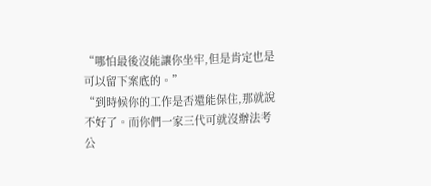“哪怕最後沒能讓你坐牢,但是肯定也是可以留下案底的。”
“到時候你的工作是否還能保住,那就說不好了。而你們一家三代可就沒辦法考公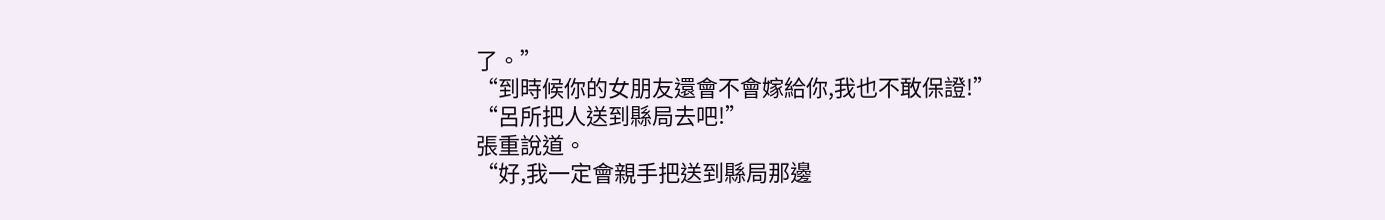了。”
“到時候你的女朋友還會不會嫁給你,我也不敢保證!”
“呂所把人送到縣局去吧!”
張重說道。
“好,我一定會親手把送到縣局那邊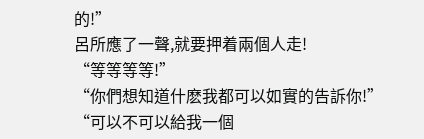的!”
呂所應了一聲,就要押着兩個人走!
“等等等等!”
“你們想知道什麽我都可以如實的告訴你!”
“可以不可以給我一個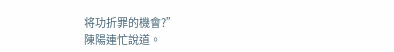将功折罪的機會?”
陳陽連忙說道。